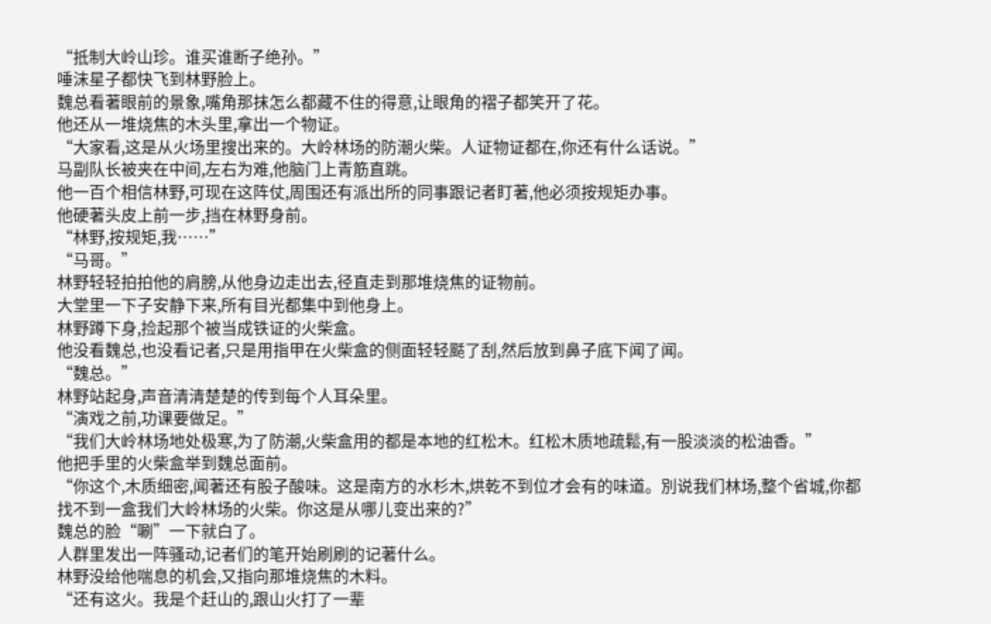“抵制大岭山珍。谁买谁断子绝孙。”
唾沫星子都快飞到林野脸上。
魏总看著眼前的景象,嘴角那抹怎么都藏不住的得意,让眼角的褶子都笑开了花。
他还从一堆烧焦的木头里,拿出一个物证。
“大家看,这是从火场里搜出来的。大岭林场的防潮火柴。人证物证都在,你还有什么话说。”
马副队长被夹在中间,左右为难,他脑门上青筋直跳。
他一百个相信林野,可现在这阵仗,周围还有派出所的同事跟记者盯著,他必须按规矩办事。
他硬著头皮上前一步,挡在林野身前。
“林野,按规矩,我……”
“马哥。”
林野轻轻拍拍他的肩膀,从他身边走出去,径直走到那堆烧焦的证物前。
大堂里一下子安静下来,所有目光都集中到他身上。
林野蹲下身,捡起那个被当成铁证的火柴盒。
他没看魏总,也没看记者,只是用指甲在火柴盒的侧面轻轻颳了刮,然后放到鼻子底下闻了闻。
“魏总。”
林野站起身,声音清清楚楚的传到每个人耳朵里。
“演戏之前,功课要做足。”
“我们大岭林场地处极寒,为了防潮,火柴盒用的都是本地的红松木。红松木质地疏鬆,有一股淡淡的松油香。”
他把手里的火柴盒举到魏总面前。
“你这个,木质细密,闻著还有股子酸味。这是南方的水杉木,烘乾不到位才会有的味道。別说我们林场,整个省城,你都找不到一盒我们大岭林场的火柴。你这是从哪儿变出来的?”
魏总的脸“唰”一下就白了。
人群里发出一阵骚动,记者们的笔开始刷刷的记著什么。
林野没给他喘息的机会,又指向那堆烧焦的木料。
“还有这火。我是个赶山的,跟山火打了一辈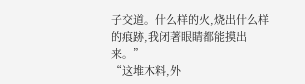子交道。什么样的火,烧出什么样的痕跡,我闭著眼睛都能摸出来。”
“这堆木料,外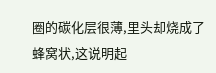圈的碳化层很薄,里头却烧成了蜂窝状,这说明起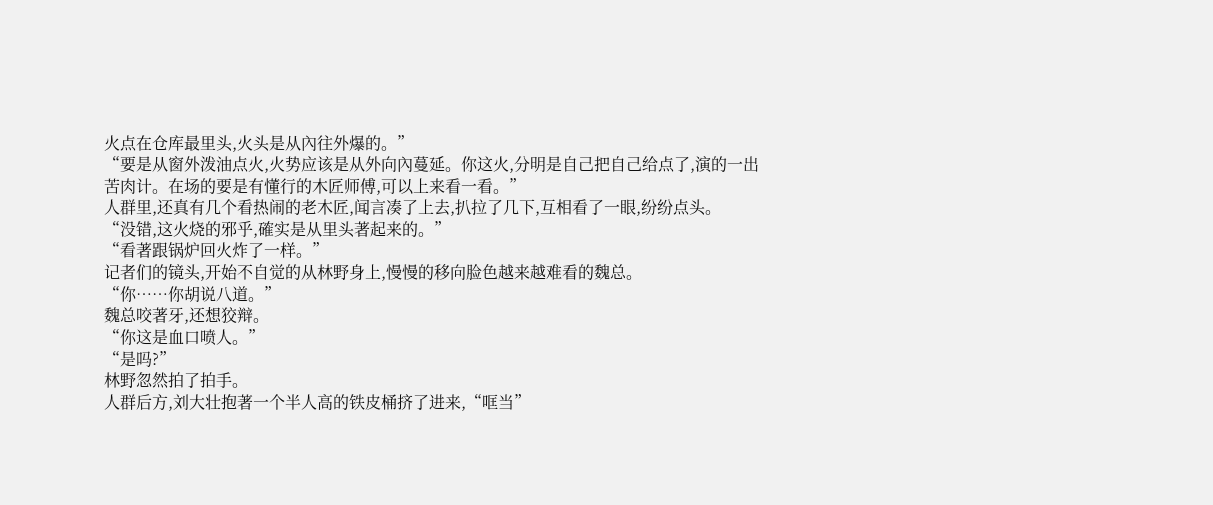火点在仓库最里头,火头是从內往外爆的。”
“要是从窗外泼油点火,火势应该是从外向內蔓延。你这火,分明是自己把自己给点了,演的一出苦肉计。在场的要是有懂行的木匠师傅,可以上来看一看。”
人群里,还真有几个看热闹的老木匠,闻言凑了上去,扒拉了几下,互相看了一眼,纷纷点头。
“没错,这火烧的邪乎,確实是从里头著起来的。”
“看著跟锅炉回火炸了一样。”
记者们的镜头,开始不自觉的从林野身上,慢慢的移向脸色越来越难看的魏总。
“你……你胡说八道。”
魏总咬著牙,还想狡辩。
“你这是血口喷人。”
“是吗?”
林野忽然拍了拍手。
人群后方,刘大壮抱著一个半人高的铁皮桶挤了进来,“哐当”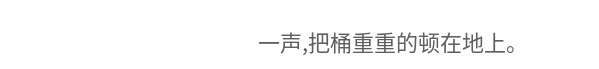一声,把桶重重的顿在地上。